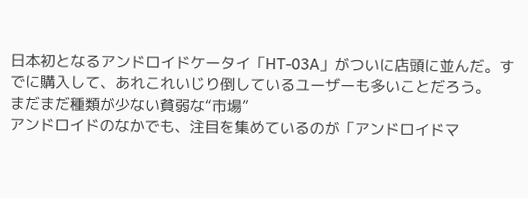日本初となるアンドロイドケータイ「HT-03A」がついに店頭に並んだ。すでに購入して、あれこれいじり倒しているユーザーも多いことだろう。
まだまだ種類が少ない貧弱な“市場”
アンドロイドのなかでも、注目を集めているのが「アンドロイドマ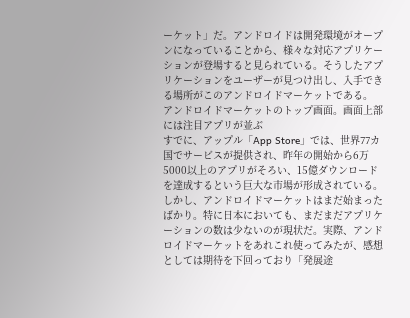ーケット」だ。アンドロイドは開発環境がオープンになっていることから、様々な対応アプリケーションが登場すると見られている。そうしたアプリケーションをユーザーが見つけ出し、入手できる場所がこのアンドロイドマーケットである。
アンドロイドマーケットのトップ画面。画面上部には注目アプリが並ぶ
すでに、アップル「App Store」では、世界77カ国でサービスが提供され、昨年の開始から6万5000以上のアプリがそろい、15億ダウンロードを達成するという巨大な市場が形成されている。
しかし、アンドロイドマーケットはまだ始まったばかり。特に日本においても、まだまだアプリケーションの数は少ないのが現状だ。実際、アンドロイドマーケットをあれこれ使ってみたが、感想としては期待を下回っており「発展途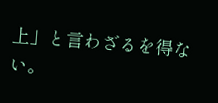上」と言わざるを得ない。